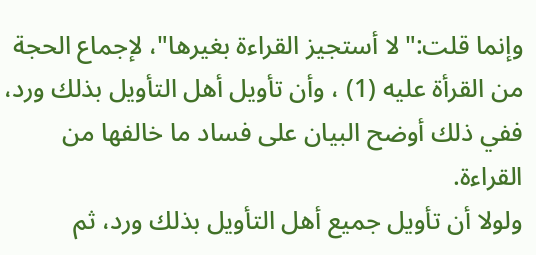وإنما قلت:"لا أستجيز القراءة بغيرها"، لإجماع الحجة من القرأة عليه (1) ، وأن تأويل أهل التأويل بذلك ورد، ففي ذلك أوضح البيان على فساد ما خالفها من القراءة.
ولولا أن تأويل جميع أهل التأويل بذلك ورد، ثم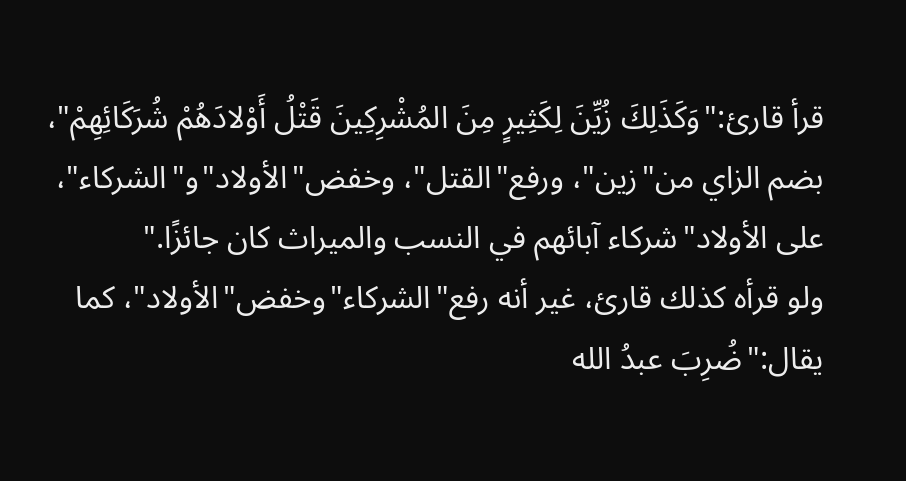قرأ قارئ:"وَكَذَلِكَ زُيِّنَ لِكَثِيرٍ مِنَ المُشْرِكِينَ قَتْلُ أَوْلادَهُمْ شُرَكَائِهِمْ"، بضم الزاي من"زين"، ورفع"القتل"، وخفض"الأولاد"و"الشركاء"، على الأولاد"شركاء آبائهم في النسب والميراث كان جائزًا."
ولو قرأه كذلك قارئ، غير أنه رفع"الشركاء"وخفض"الأولاد"، كما يقال:"ضُرِبَ عبدُ الله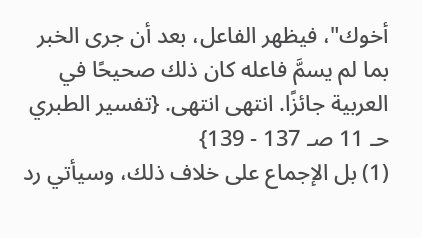أخوك"، فيظهر الفاعل، بعد أن جرى الخبر بما لم يسمَّ فاعله كان ذلك صحيحًا في العربية جائزًا. انتهى انتهى. {تفسير الطبري حـ 11 صـ 137 - 139}
(1) بل الإجماع على خلاف ذلك، وسيأتي رد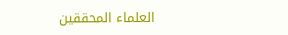العلماء المحققين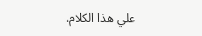علي هذا الكلام.